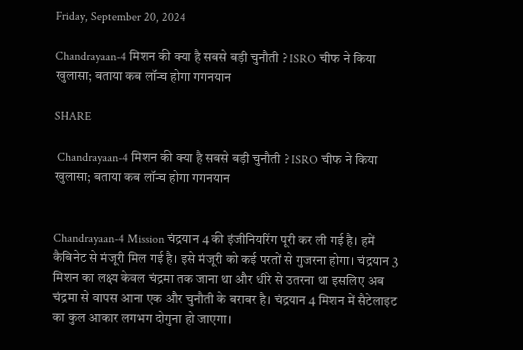Friday, September 20, 2024

Chandrayaan-4 मिशन की क्या है सबसे बड़ी चुनौती ? ISRO चीफ ने किया खुलासा; बताया कब लॉन्च होगा गगनयान

SHARE

 Chandrayaan-4 मिशन की क्या है सबसे बड़ी चुनौती ? ISRO चीफ ने किया खुलासा; बताया कब लॉन्च होगा गगनयान


Chandrayaan-4 Mission चंद्रयान 4 की इंजीनियरिंग पूरी कर ली गई है। हमें कैबिनेट से मंजूरी मिल गई है। इसे मंजूरी को कई परतों से गुजरना होगा। चंद्रयान 3 मिशन का लक्ष्य केवल चंद्रमा तक जाना था और धीरे से उतरना था इसलिए अब चंद्रमा से वापस आना एक और चुनौती के बराबर है। चंद्रयान 4 मिशन में सैटेलाइट का कुल आकार लगभग दोगुना हो जाएगा।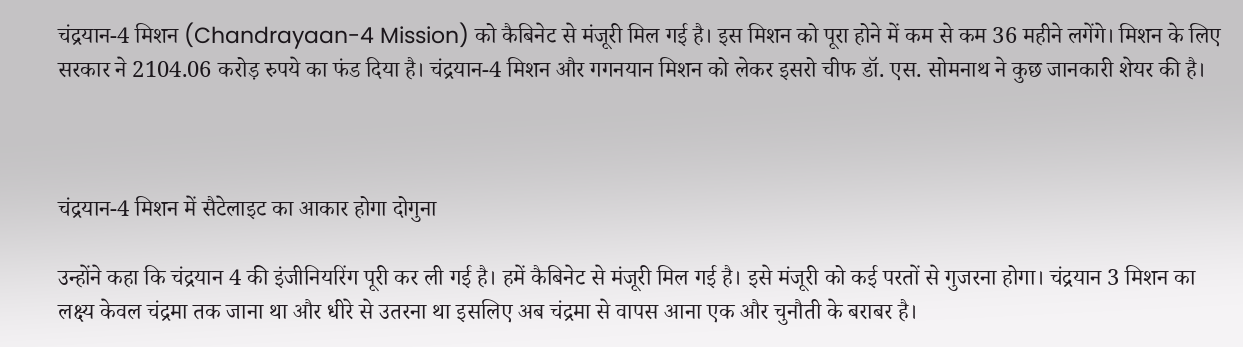चंद्रयान-4 मिशन (Chandrayaan-4 Mission) को कैबिनेट से मंजूरी मिल गई है। इस मिशन को पूरा होने में कम से कम 36 महीने लगेंगे। मिशन के लिए सरकार ने 2104.06 करोड़ रुपये का फंड दिया है। चंद्रयान-4 मिशन और गगनयान मिशन को लेकर इसरो चीफ डॉ. एस. सोमनाथ ने कुछ जानकारी शेयर की है।



चंद्रयान-4 मिशन में सैटेलाइट का आकार होगा दोगुना

उन्होंने कहा कि चंद्रयान 4 की इंजीनियरिंग पूरी कर ली गई है। हमें कैबिनेट से मंजूरी मिल गई है। इसे मंजूरी को कई परतों से गुजरना होगा। चंद्रयान 3 मिशन का लक्ष्य केवल चंद्रमा तक जाना था और धीरे से उतरना था इसलिए अब चंद्रमा से वापस आना एक और चुनौती के बराबर है।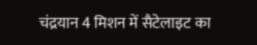चंद्रयान 4 मिशन में सैटेलाइट का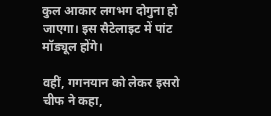कुल आकार लगभग दोगुना हो जाएगा। इस सैटेलाइट में पांट मॉड्यूल होंगे।

वहीं, गगनयान को लेकर इसरो चीफ ने कहा,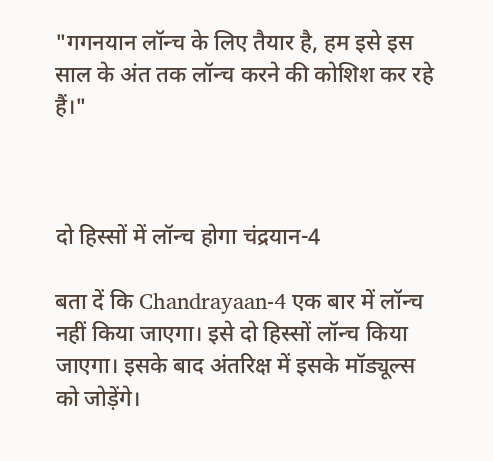"गगनयान लॉन्च के लिए तैयार है, हम इसे इस साल के अंत तक लॉन्च करने की कोशिश कर रहे हैं।"



दो हिस्सों में लॉन्च होगा चंद्रयान-4

बता दें कि Chandrayaan-4 एक बार में लॉन्च नहीं किया जाएगा। इसे दो हिस्सों लॉन्च किया जाएगा। इसके बाद अंतरिक्ष में इसके मॉड्यूल्स को जोड़ेंगे।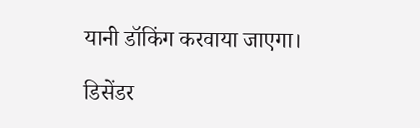यानी डॉकिंग करवाया जाएगा।

डिसेंडर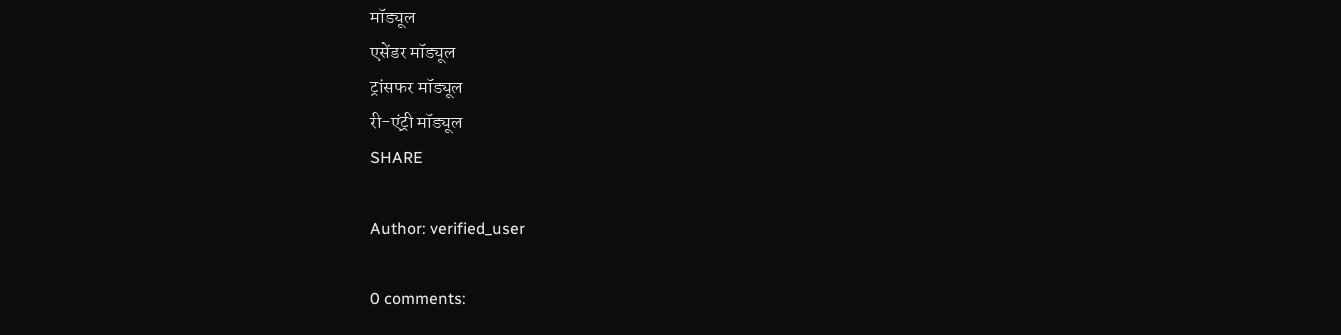मॉड्यूल
एसेंडर मॉड्यूल
ट्रांसफर मॉड्यूल
री-एंट्री मॉड्यूल
SHARE

Author: verified_user

0 comments: